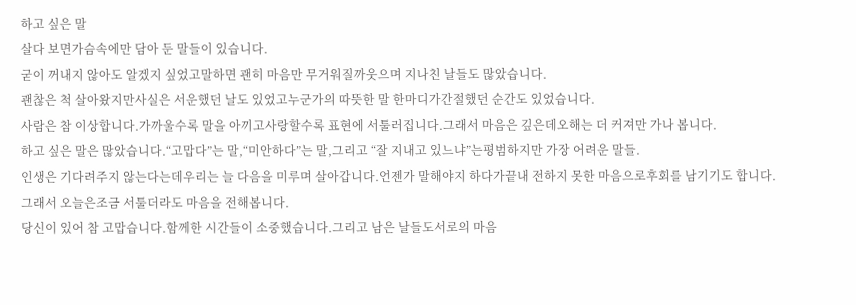하고 싶은 말
살다 보면가슴속에만 담아 둔 말들이 있습니다.
굳이 꺼내지 않아도 알겠지 싶었고말하면 괜히 마음만 무거워질까웃으며 지나친 날들도 많았습니다.
괜찮은 척 살아왔지만사실은 서운했던 날도 있었고누군가의 따뜻한 말 한마디가간절했던 순간도 있었습니다.
사람은 참 이상합니다.가까울수록 말을 아끼고사랑할수록 표현에 서툴러집니다.그래서 마음은 깊은데오해는 더 커져만 가나 봅니다.
하고 싶은 말은 많았습니다.“고맙다”는 말,“미안하다”는 말,그리고 “잘 지내고 있느냐”는평범하지만 가장 어려운 말들.
인생은 기다려주지 않는다는데우리는 늘 다음을 미루며 살아갑니다.언젠가 말해야지 하다가끝내 전하지 못한 마음으로후회를 남기기도 합니다.
그래서 오늘은조금 서툴더라도 마음을 전해봅니다.
당신이 있어 참 고맙습니다.함께한 시간들이 소중했습니다.그리고 남은 날들도서로의 마음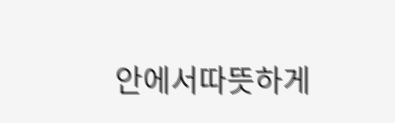안에서따뜻하게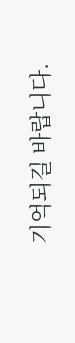기억되길 바랍니다.